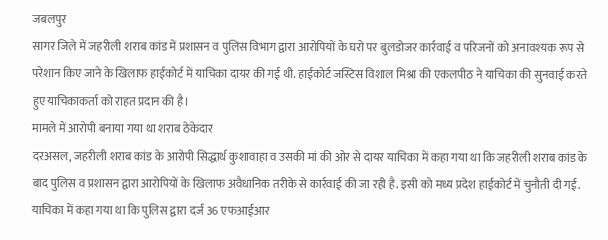जबलपुर
सागर जिले में जहरीली शराब कांड में प्रशासन व पुलिस विभाग द्वारा आरोपियों के घरो पर बुलडोजर कार्रवाई व परिजनों को अनावश्यक रूप से परेशान किए जाने के खिलाफ हाईकोर्ट में याचिका दायर की गई थी. हाईकोर्ट जस्टिस विशाल मिश्रा की एकलपीठ ने याचिका की सुनवाई करते हुए याचिकाकर्ता को राहत प्रदान की है।
मामले में आरोपी बनाया गया था शराब ठेकेदार
दरअसल, जहरीली शराब कांड के आरोपी सिद्धार्थ कुशावाहा व उसकी मां की ओर से दायर याचिका में कहा गया था कि जहरीली शराब कांड के बाद पुलिस व प्रशासन द्वारा आरोपियों के खिलाफ अवैधानिक तरीके से कार्रवाई की जा रही है. इसी को मध्य प्रदेश हाईकोर्ट में चुनौती दी गई. याचिका में कहा गया था कि पुलिस द्वारा दर्ज 36 एफआईआर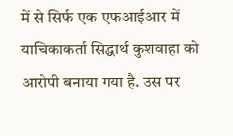में से सिर्फ एक एफआईआर में याचिकाकर्ता सिद्धार्थ कुशवाहा को आरोपी बनाया गया है. उस पर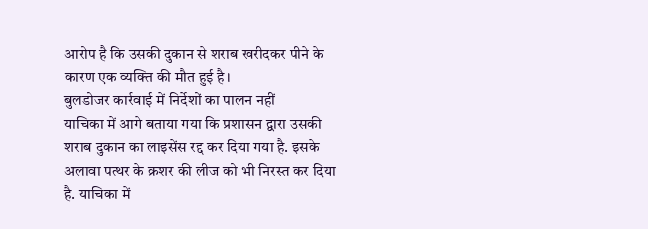आरोप है कि उसकी दुकान से शराब खरीदकर पीने के कारण एक व्यक्ति की मौत हुई है।
बुलडोजर कार्रवाई में निर्देशों का पालन नहीं
याचिका में आगे बताया गया कि प्रशासन द्वारा उसकी शराब दुकान का लाइसेंस रद्द कर दिया गया है. इसके अलावा पत्थर के क्रशर की लीज को भी निरस्त कर दिया है. याचिका में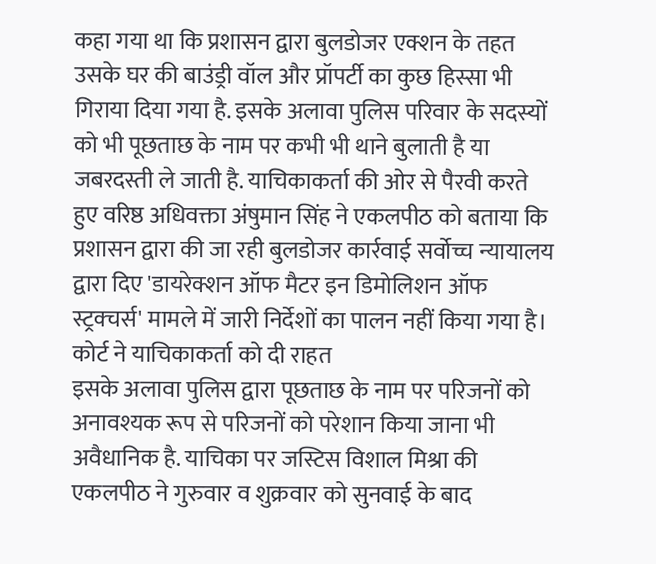कहा गया था कि प्रशासन द्वारा बुलडोजर एक्शन के तहत उसके घर की बाउंड्री वॉल और प्रॉपर्टी का कुछ हिस्सा भी गिराया दिया गया है. इसके अलावा पुलिस परिवार के सदस्यों को भी पूछताछ के नाम पर कभी भी थाने बुलाती है या जबरदस्ती ले जाती है. याचिकाकर्ता की ओर से पैरवी करते हुए वरिष्ठ अधिवक्ता अंषुमान सिंह ने एकलपीठ को बताया कि प्रशासन द्वारा की जा रही बुलडोजर कार्रवाई सर्वोच्च न्यायालय द्वारा दिए 'डायरेक्शन ऑफ मैटर इन डिमोलिशन ऑफ स्ट्रक्चर्स' मामले में जारी निर्देशों का पालन नहीं किया गया है।
कोर्ट ने याचिकाकर्ता को दी राहत
इसके अलावा पुलिस द्वारा पूछताछ के नाम पर परिजनों को अनावश्यक रूप से परिजनों को परेशान किया जाना भी अवैधानिक है. याचिका पर जस्टिस विशाल मिश्रा की एकलपीठ ने गुरुवार व शुक्रवार को सुनवाई के बाद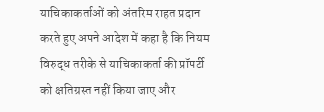याचिकाकर्ताओं को अंतरिम राहत प्रदान करते हुए अपने आदेश में कहा है कि नियम विरुद्ध तरीके से याचिकाकर्ता की प्रॉपर्टी को क्षतिग्रस्त नहीं किया जाए और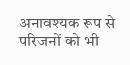अनावश्यक रूप से परिजनों को भी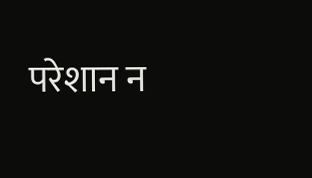परेशान न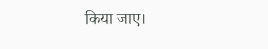किया जाए।